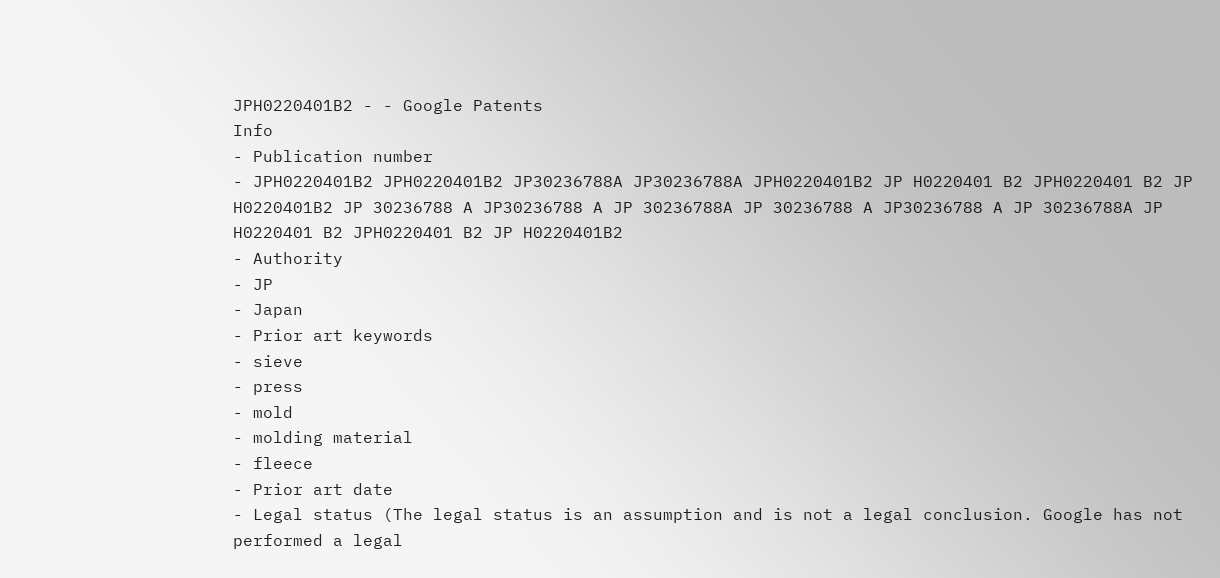JPH0220401B2 - - Google Patents
Info
- Publication number
- JPH0220401B2 JPH0220401B2 JP30236788A JP30236788A JPH0220401B2 JP H0220401 B2 JPH0220401 B2 JP H0220401B2 JP 30236788 A JP30236788 A JP 30236788A JP 30236788 A JP30236788 A JP 30236788A JP H0220401 B2 JPH0220401 B2 JP H0220401B2
- Authority
- JP
- Japan
- Prior art keywords
- sieve
- press
- mold
- molding material
- fleece
- Prior art date
- Legal status (The legal status is an assumption and is not a legal conclusion. Google has not performed a legal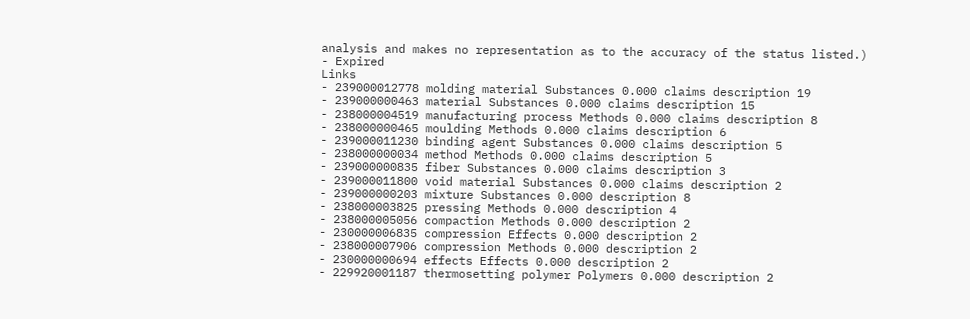analysis and makes no representation as to the accuracy of the status listed.)
- Expired
Links
- 239000012778 molding material Substances 0.000 claims description 19
- 239000000463 material Substances 0.000 claims description 15
- 238000004519 manufacturing process Methods 0.000 claims description 8
- 238000000465 moulding Methods 0.000 claims description 6
- 239000011230 binding agent Substances 0.000 claims description 5
- 238000000034 method Methods 0.000 claims description 5
- 239000000835 fiber Substances 0.000 claims description 3
- 239000011800 void material Substances 0.000 claims description 2
- 239000000203 mixture Substances 0.000 description 8
- 238000003825 pressing Methods 0.000 description 4
- 238000005056 compaction Methods 0.000 description 2
- 230000006835 compression Effects 0.000 description 2
- 238000007906 compression Methods 0.000 description 2
- 230000000694 effects Effects 0.000 description 2
- 229920001187 thermosetting polymer Polymers 0.000 description 2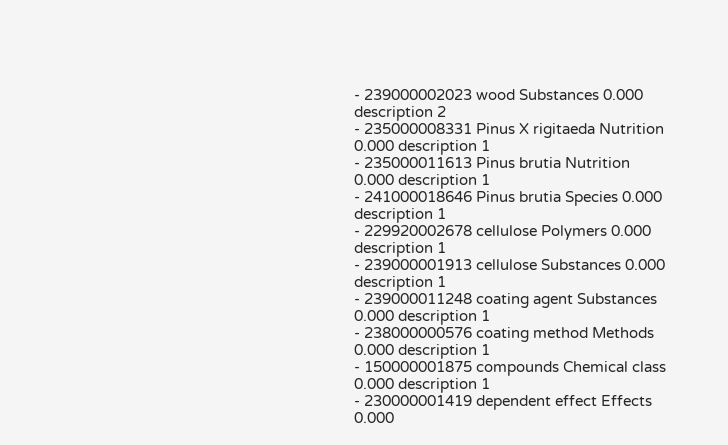- 239000002023 wood Substances 0.000 description 2
- 235000008331 Pinus X rigitaeda Nutrition 0.000 description 1
- 235000011613 Pinus brutia Nutrition 0.000 description 1
- 241000018646 Pinus brutia Species 0.000 description 1
- 229920002678 cellulose Polymers 0.000 description 1
- 239000001913 cellulose Substances 0.000 description 1
- 239000011248 coating agent Substances 0.000 description 1
- 238000000576 coating method Methods 0.000 description 1
- 150000001875 compounds Chemical class 0.000 description 1
- 230000001419 dependent effect Effects 0.000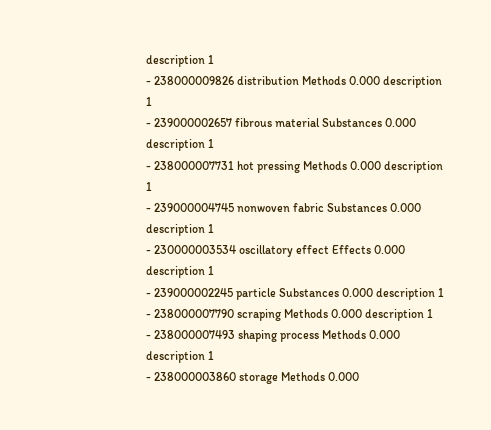description 1
- 238000009826 distribution Methods 0.000 description 1
- 239000002657 fibrous material Substances 0.000 description 1
- 238000007731 hot pressing Methods 0.000 description 1
- 239000004745 nonwoven fabric Substances 0.000 description 1
- 230000003534 oscillatory effect Effects 0.000 description 1
- 239000002245 particle Substances 0.000 description 1
- 238000007790 scraping Methods 0.000 description 1
- 238000007493 shaping process Methods 0.000 description 1
- 238000003860 storage Methods 0.000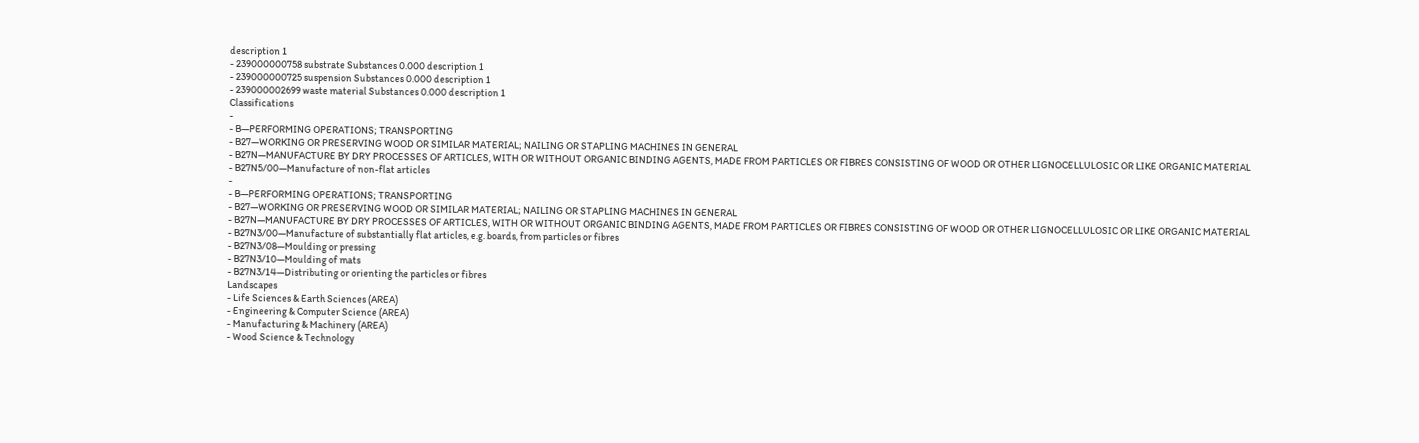description 1
- 239000000758 substrate Substances 0.000 description 1
- 239000000725 suspension Substances 0.000 description 1
- 239000002699 waste material Substances 0.000 description 1
Classifications
-
- B—PERFORMING OPERATIONS; TRANSPORTING
- B27—WORKING OR PRESERVING WOOD OR SIMILAR MATERIAL; NAILING OR STAPLING MACHINES IN GENERAL
- B27N—MANUFACTURE BY DRY PROCESSES OF ARTICLES, WITH OR WITHOUT ORGANIC BINDING AGENTS, MADE FROM PARTICLES OR FIBRES CONSISTING OF WOOD OR OTHER LIGNOCELLULOSIC OR LIKE ORGANIC MATERIAL
- B27N5/00—Manufacture of non-flat articles
-
- B—PERFORMING OPERATIONS; TRANSPORTING
- B27—WORKING OR PRESERVING WOOD OR SIMILAR MATERIAL; NAILING OR STAPLING MACHINES IN GENERAL
- B27N—MANUFACTURE BY DRY PROCESSES OF ARTICLES, WITH OR WITHOUT ORGANIC BINDING AGENTS, MADE FROM PARTICLES OR FIBRES CONSISTING OF WOOD OR OTHER LIGNOCELLULOSIC OR LIKE ORGANIC MATERIAL
- B27N3/00—Manufacture of substantially flat articles, e.g. boards, from particles or fibres
- B27N3/08—Moulding or pressing
- B27N3/10—Moulding of mats
- B27N3/14—Distributing or orienting the particles or fibres
Landscapes
- Life Sciences & Earth Sciences (AREA)
- Engineering & Computer Science (AREA)
- Manufacturing & Machinery (AREA)
- Wood Science & Technology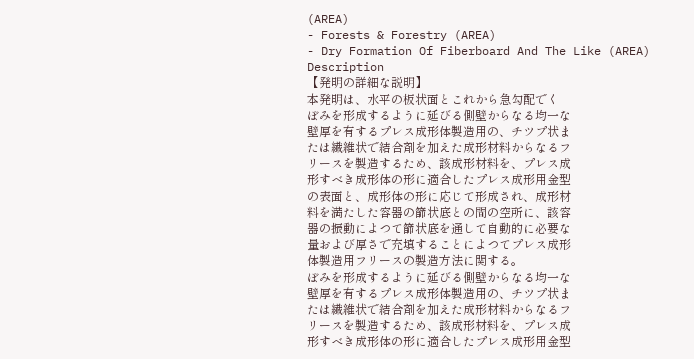(AREA)
- Forests & Forestry (AREA)
- Dry Formation Of Fiberboard And The Like (AREA)
Description
【発明の詳細な説明】
本発明は、水平の板状面とこれから急勾配でく
ぼみを形成するように延びる側壁からなる均一な
壁厚を有するプレス成形体製造用の、チツプ状ま
たは繊維状で結合剤を加えた成形材料からなるフ
リースを製造するため、該成形材料を、プレス成
形すべき成形体の形に適合したプレス成形用金型
の表面と、成形体の形に応じて形成され、成形材
料を満たした容器の篩状底との間の空所に、該容
器の振動によつて篩状底を通して自動的に必要な
量および厚さで充填することによつてプレス成形
体製造用フリースの製造方法に関する。
ぼみを形成するように延びる側壁からなる均一な
壁厚を有するプレス成形体製造用の、チツプ状ま
たは繊維状で結合剤を加えた成形材料からなるフ
リースを製造するため、該成形材料を、プレス成
形すべき成形体の形に適合したプレス成形用金型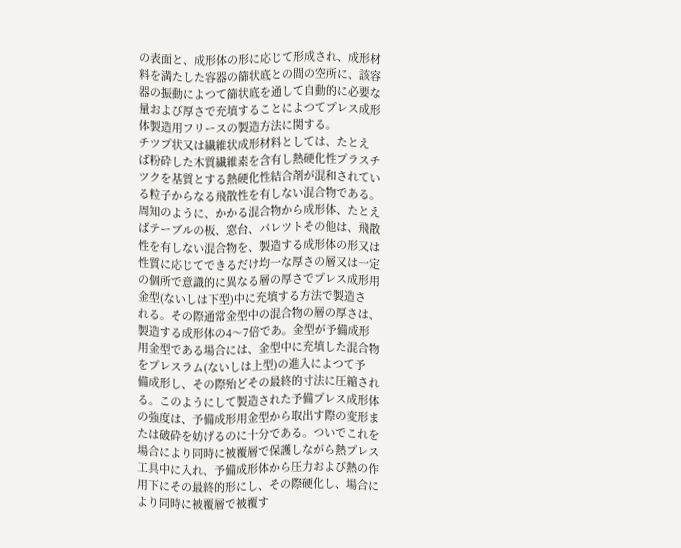の表面と、成形体の形に応じて形成され、成形材
料を満たした容器の篩状底との間の空所に、該容
器の振動によつて篩状底を通して自動的に必要な
量および厚さで充填することによつてプレス成形
体製造用フリースの製造方法に関する。
チツプ状又は繊維状成形材料としては、たとえ
ば粉砕した木質繊維素を含有し熱硬化性プラスチ
ツクを基質とする熱硬化性結合剤が混和されてい
る粒子からなる飛散性を有しない混合物である。
周知のように、かかる混合物から成形体、たとえ
ばテーブルの板、窓台、パレツトその他は、飛散
性を有しない混合物を、製造する成形体の形又は
性質に応じてできるだけ均一な厚さの層又は一定
の個所で意識的に異なる層の厚さでプレス成形用
金型(ないしは下型)中に充填する方法で製造さ
れる。その際通常金型中の混合物の層の厚さは、
製造する成形体の4〜7倍であ。金型が予備成形
用金型である場合には、金型中に充填した混合物
をプレスラム(ないしは上型)の進入によつて予
備成形し、その際殆どその最終的寸法に圧縮され
る。このようにして製造された予備プレス成形体
の強度は、予備成形用金型から取出す際の変形ま
たは破砕を妨げるのに十分である。ついでこれを
場合により同時に被覆層で保護しながら熱プレス
工具中に入れ、予備成形体から圧力および熱の作
用下にその最終的形にし、その際硬化し、場合に
より同時に被覆層で被覆す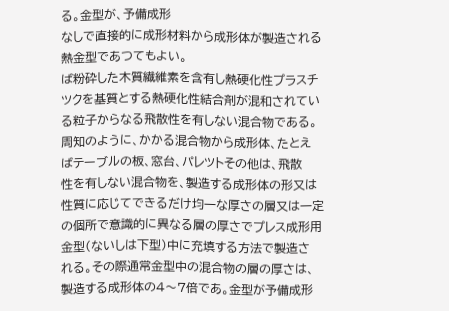る。金型が、予備成形
なしで直接的に成形材料から成形体が製造される
熱金型であつてもよい。
ば粉砕した木質繊維素を含有し熱硬化性プラスチ
ツクを基質とする熱硬化性結合剤が混和されてい
る粒子からなる飛散性を有しない混合物である。
周知のように、かかる混合物から成形体、たとえ
ばテーブルの板、窓台、パレツトその他は、飛散
性を有しない混合物を、製造する成形体の形又は
性質に応じてできるだけ均一な厚さの層又は一定
の個所で意識的に異なる層の厚さでプレス成形用
金型(ないしは下型)中に充填する方法で製造さ
れる。その際通常金型中の混合物の層の厚さは、
製造する成形体の4〜7倍であ。金型が予備成形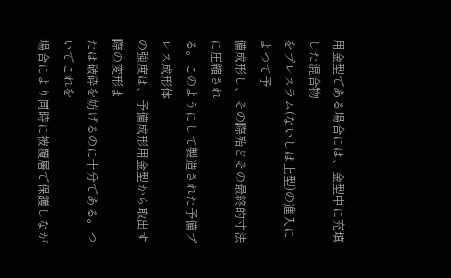用金型である場合には、金型中に充填した混合物
をプレスラム(ないしは上型)の進入によつて予
備成形し、その際殆どその最終的寸法に圧縮され
る。このようにして製造された予備プレス成形体
の強度は、予備成形用金型から取出す際の変形ま
たは破砕を妨げるのに十分である。ついでこれを
場合により同時に被覆層で保護しなが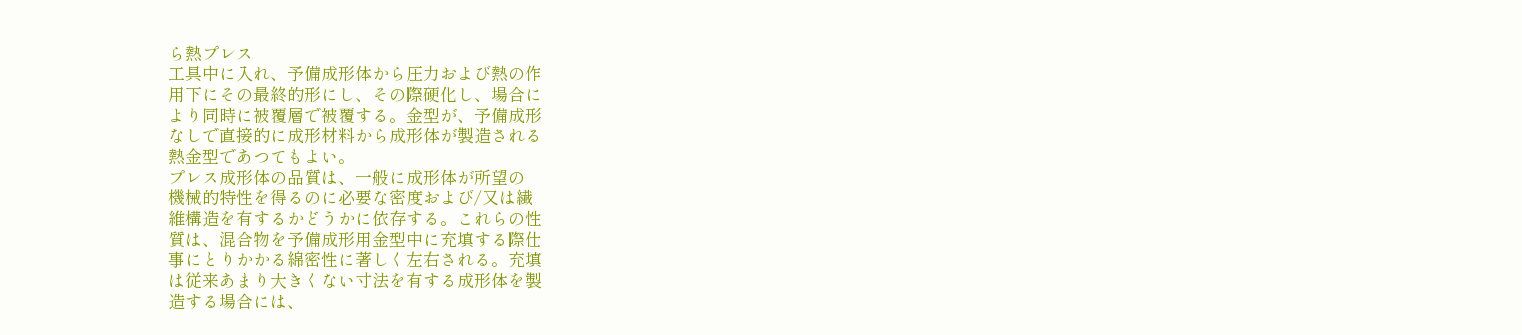ら熱プレス
工具中に入れ、予備成形体から圧力および熱の作
用下にその最終的形にし、その際硬化し、場合に
より同時に被覆層で被覆する。金型が、予備成形
なしで直接的に成形材料から成形体が製造される
熱金型であつてもよい。
プレス成形体の品質は、一般に成形体が所望の
機械的特性を得るのに必要な密度および/又は繊
維構造を有するかどうかに依存する。これらの性
質は、混合物を予備成形用金型中に充填する際仕
事にとりかかる綿密性に著しく左右される。充填
は従来あまり大きくない寸法を有する成形体を製
造する場合には、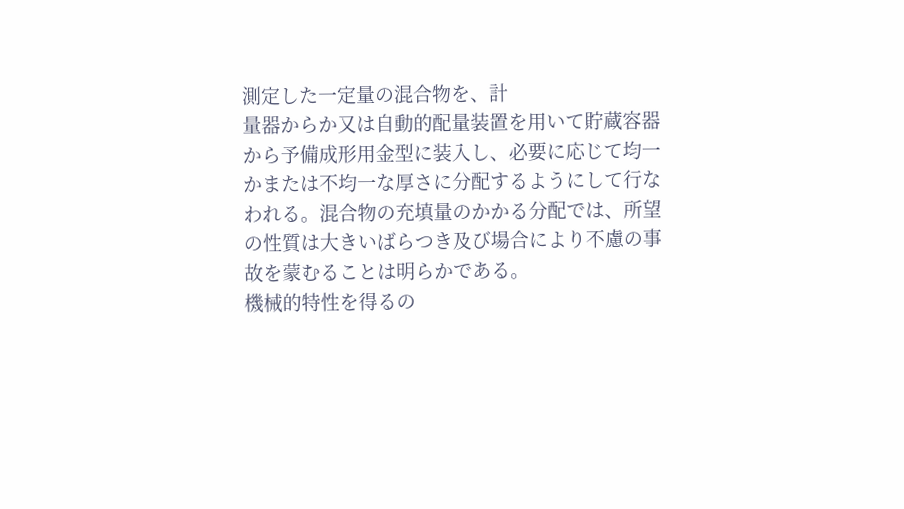測定した一定量の混合物を、計
量器からか又は自動的配量装置を用いて貯蔵容器
から予備成形用金型に装入し、必要に応じて均一
かまたは不均一な厚さに分配するようにして行な
われる。混合物の充填量のかかる分配では、所望
の性質は大きいばらつき及び場合により不慮の事
故を蒙むることは明らかである。
機械的特性を得るの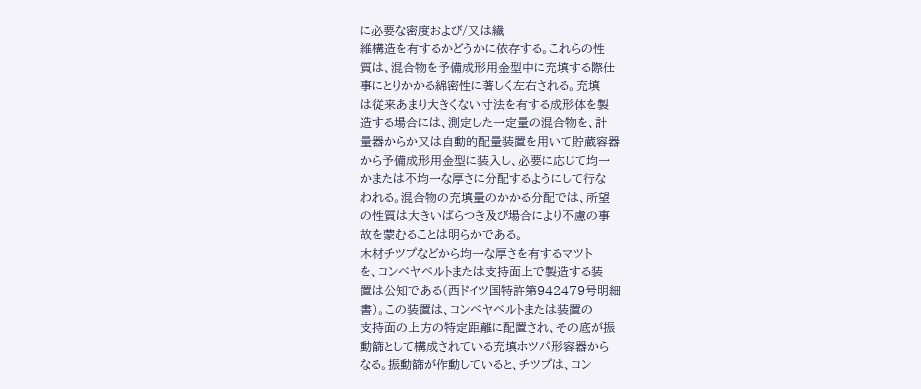に必要な密度および/又は繊
維構造を有するかどうかに依存する。これらの性
質は、混合物を予備成形用金型中に充填する際仕
事にとりかかる綿密性に著しく左右される。充填
は従来あまり大きくない寸法を有する成形体を製
造する場合には、測定した一定量の混合物を、計
量器からか又は自動的配量装置を用いて貯蔵容器
から予備成形用金型に装入し、必要に応じて均一
かまたは不均一な厚さに分配するようにして行な
われる。混合物の充填量のかかる分配では、所望
の性質は大きいばらつき及び場合により不慮の事
故を蒙むることは明らかである。
木材チツプなどから均一な厚さを有するマツト
を、コンベヤベルトまたは支持面上で製造する装
置は公知である(西ドイツ国特許第942479号明細
書)。この装置は、コンベヤベルトまたは装置の
支持面の上方の特定距離に配置され、その底が振
動篩として構成されている充填ホツパ形容器から
なる。振動篩が作動していると、チツプは、コン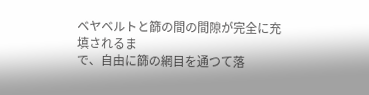ベヤベルトと篩の間の間隙が完全に充填されるま
で、自由に篩の網目を通つて落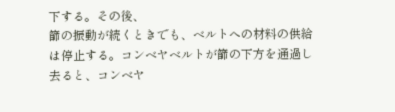下する。その後、
篩の振動が続くときでも、ベルトへの材料の供給
は停止する。コンベヤベルトが篩の下方を通過し
去ると、コンベヤ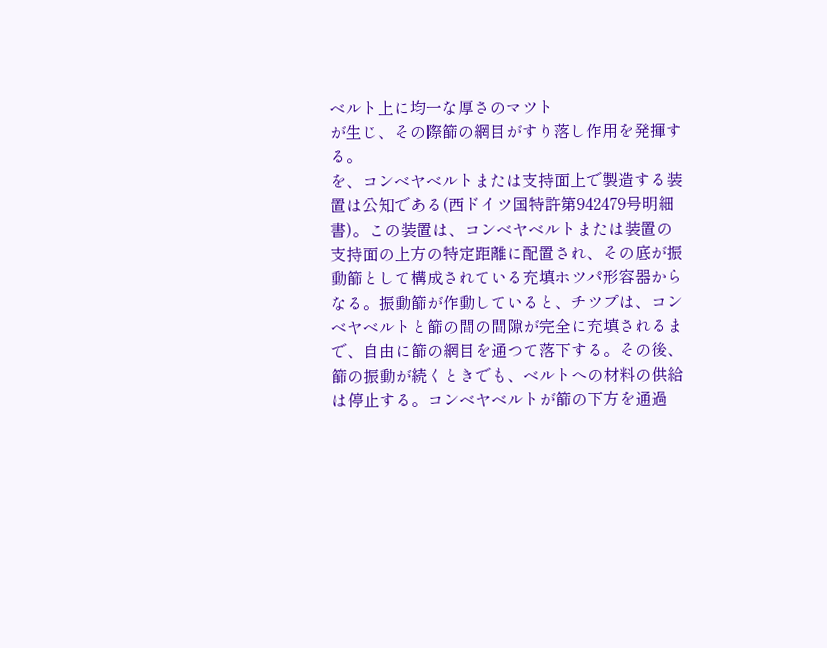ベルト上に均一な厚さのマツト
が生じ、その際篩の網目がすり落し作用を発揮す
る。
を、コンベヤベルトまたは支持面上で製造する装
置は公知である(西ドイツ国特許第942479号明細
書)。この装置は、コンベヤベルトまたは装置の
支持面の上方の特定距離に配置され、その底が振
動篩として構成されている充填ホツパ形容器から
なる。振動篩が作動していると、チツプは、コン
ベヤベルトと篩の間の間隙が完全に充填されるま
で、自由に篩の網目を通つて落下する。その後、
篩の振動が続くときでも、ベルトへの材料の供給
は停止する。コンベヤベルトが篩の下方を通過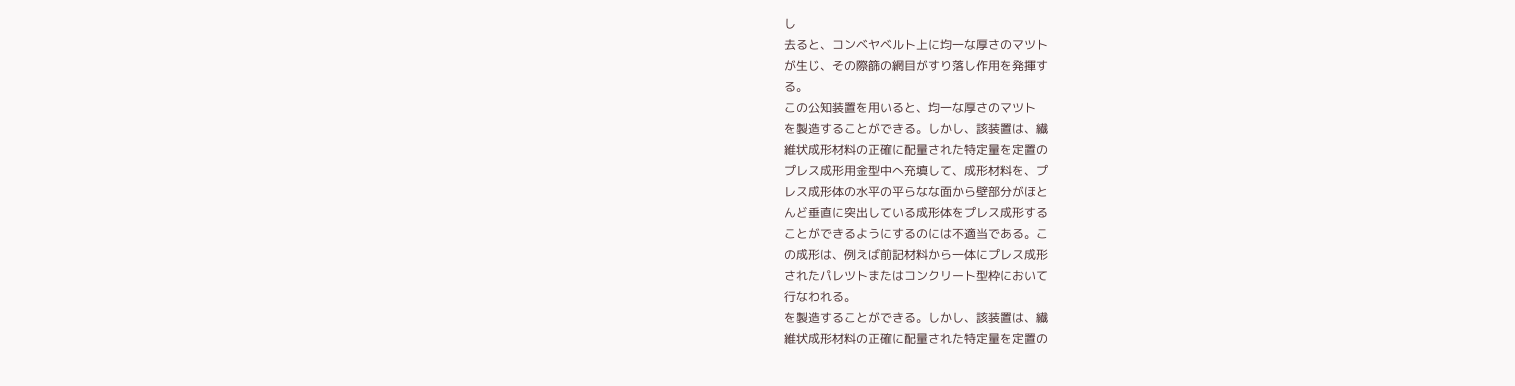し
去ると、コンベヤベルト上に均一な厚さのマツト
が生じ、その際篩の網目がすり落し作用を発揮す
る。
この公知装置を用いると、均一な厚さのマツト
を製造することができる。しかし、該装置は、繊
維状成形材料の正確に配量された特定量を定置の
プレス成形用金型中へ充填して、成形材料を、プ
レス成形体の水平の平らなな面から壁部分がほと
んど垂直に突出している成形体をプレス成形する
ことができるようにするのには不適当である。こ
の成形は、例えば前記材料から一体にプレス成形
されたパレツトまたはコンクリート型枠において
行なわれる。
を製造することができる。しかし、該装置は、繊
維状成形材料の正確に配量された特定量を定置の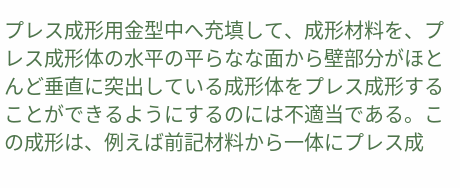プレス成形用金型中へ充填して、成形材料を、プ
レス成形体の水平の平らなな面から壁部分がほと
んど垂直に突出している成形体をプレス成形する
ことができるようにするのには不適当である。こ
の成形は、例えば前記材料から一体にプレス成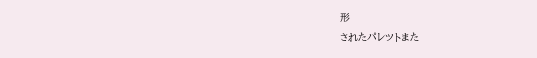形
されたパレツトまた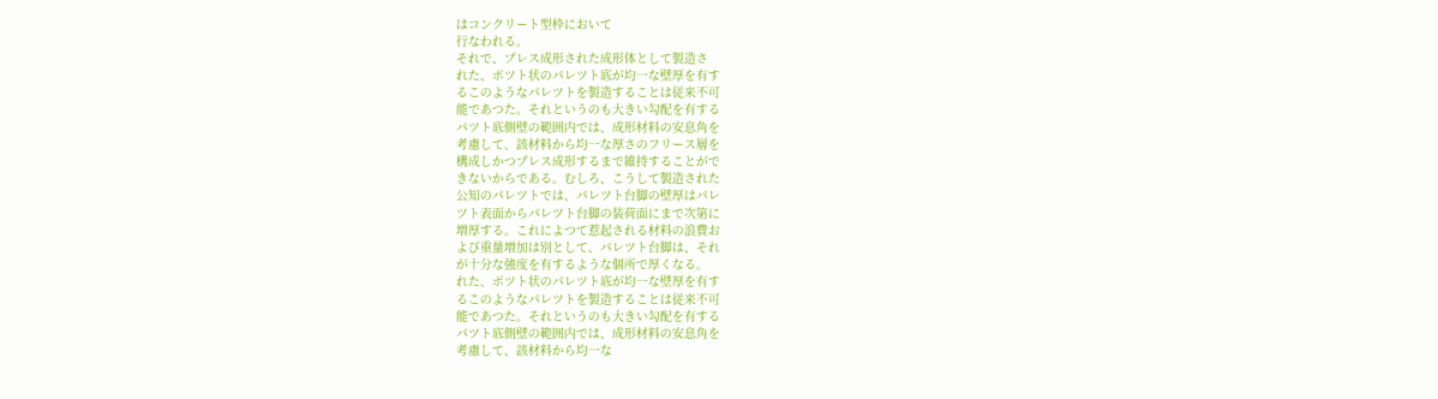はコンクリート型枠において
行なわれる。
それで、プレス成形された成形体として製造さ
れた、ポツト状のパレツト底が均一な壁厚を有す
るこのようなパレツトを製造することは従来不可
能であつた。それというのも大きい勾配を有する
パツト底側壁の範囲内では、成形材料の安息角を
考慮して、該材料から均一な厚さのフリース層を
構成しかつプレス成形するまで維持することがで
きないからである。むしろ、こうして製造された
公知のパレツトでは、パレツト台脚の壁厚はパレ
ツト表面からパレツト台脚の装荷面にまで次第に
増厚する。これによつて惹起される材料の浪費お
よび重量増加は別として、パレツト台脚は、それ
が十分な強度を有するような個所で厚くなる。
れた、ポツト状のパレツト底が均一な壁厚を有す
るこのようなパレツトを製造することは従来不可
能であつた。それというのも大きい勾配を有する
パツト底側壁の範囲内では、成形材料の安息角を
考慮して、該材料から均一な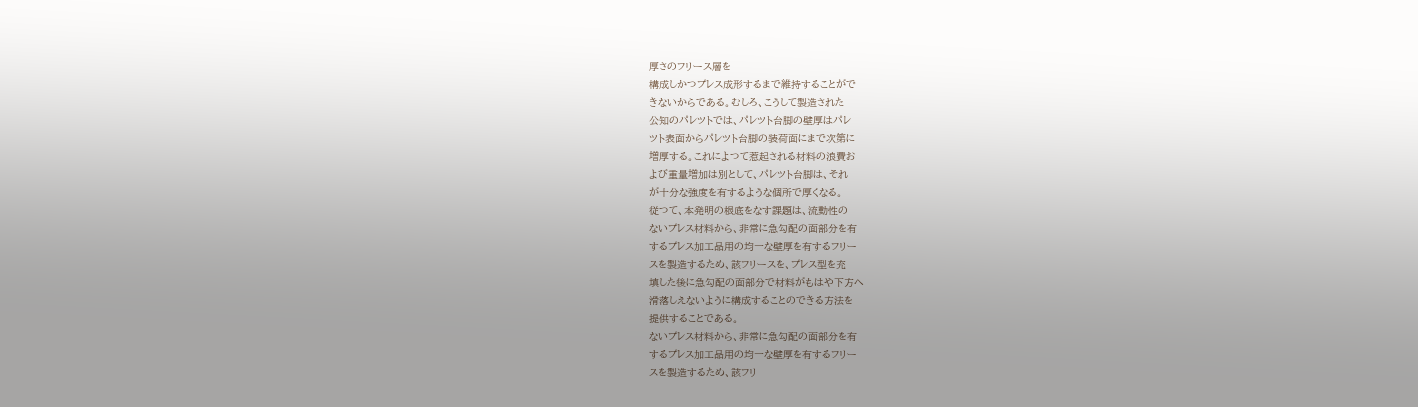厚さのフリース層を
構成しかつプレス成形するまで維持することがで
きないからである。むしろ、こうして製造された
公知のパレツトでは、パレツト台脚の壁厚はパレ
ツト表面からパレツト台脚の装荷面にまで次第に
増厚する。これによつて惹起される材料の浪費お
よび重量増加は別として、パレツト台脚は、それ
が十分な強度を有するような個所で厚くなる。
従つて、本発明の根底をなす課題は、流動性の
ないプレス材料から、非常に急勾配の面部分を有
するプレス加工品用の均一な壁厚を有するフリー
スを製造するため、該フリースを、プレス型を充
填した後に急勾配の面部分で材料がもはや下方へ
滑落しえないように構成することのできる方法を
提供することである。
ないプレス材料から、非常に急勾配の面部分を有
するプレス加工品用の均一な壁厚を有するフリー
スを製造するため、該フリ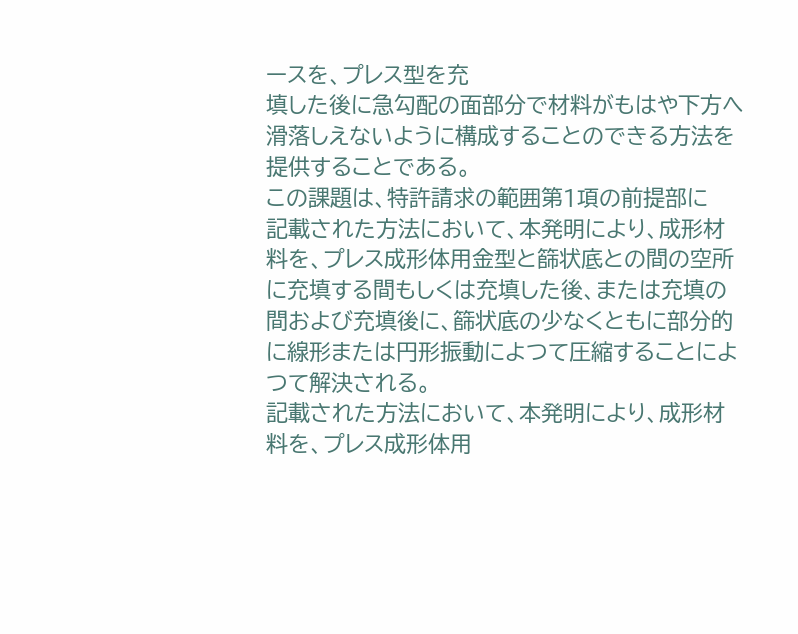ースを、プレス型を充
填した後に急勾配の面部分で材料がもはや下方へ
滑落しえないように構成することのできる方法を
提供することである。
この課題は、特許請求の範囲第1項の前提部に
記載された方法において、本発明により、成形材
料を、プレス成形体用金型と篩状底との間の空所
に充填する間もしくは充填した後、または充填の
間および充填後に、篩状底の少なくともに部分的
に線形または円形振動によつて圧縮することによ
つて解決される。
記載された方法において、本発明により、成形材
料を、プレス成形体用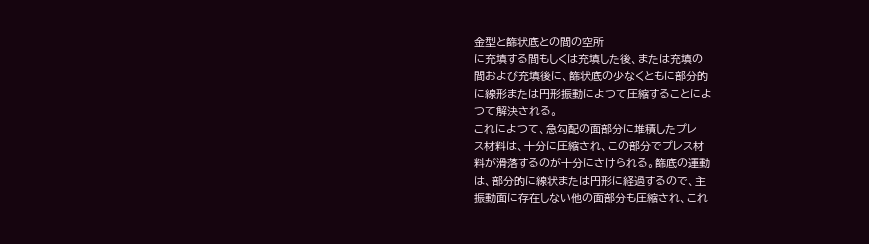金型と篩状底との間の空所
に充填する間もしくは充填した後、または充填の
間および充填後に、篩状底の少なくともに部分的
に線形または円形振動によつて圧縮することによ
つて解決される。
これによつて、急勾配の面部分に堆積したプレ
ス材料は、十分に圧縮され、この部分でプレス材
料が滑落するのが十分にさけられる。篩底の運動
は、部分的に線状または円形に経過するので、主
振動面に存在しない他の面部分も圧縮され、これ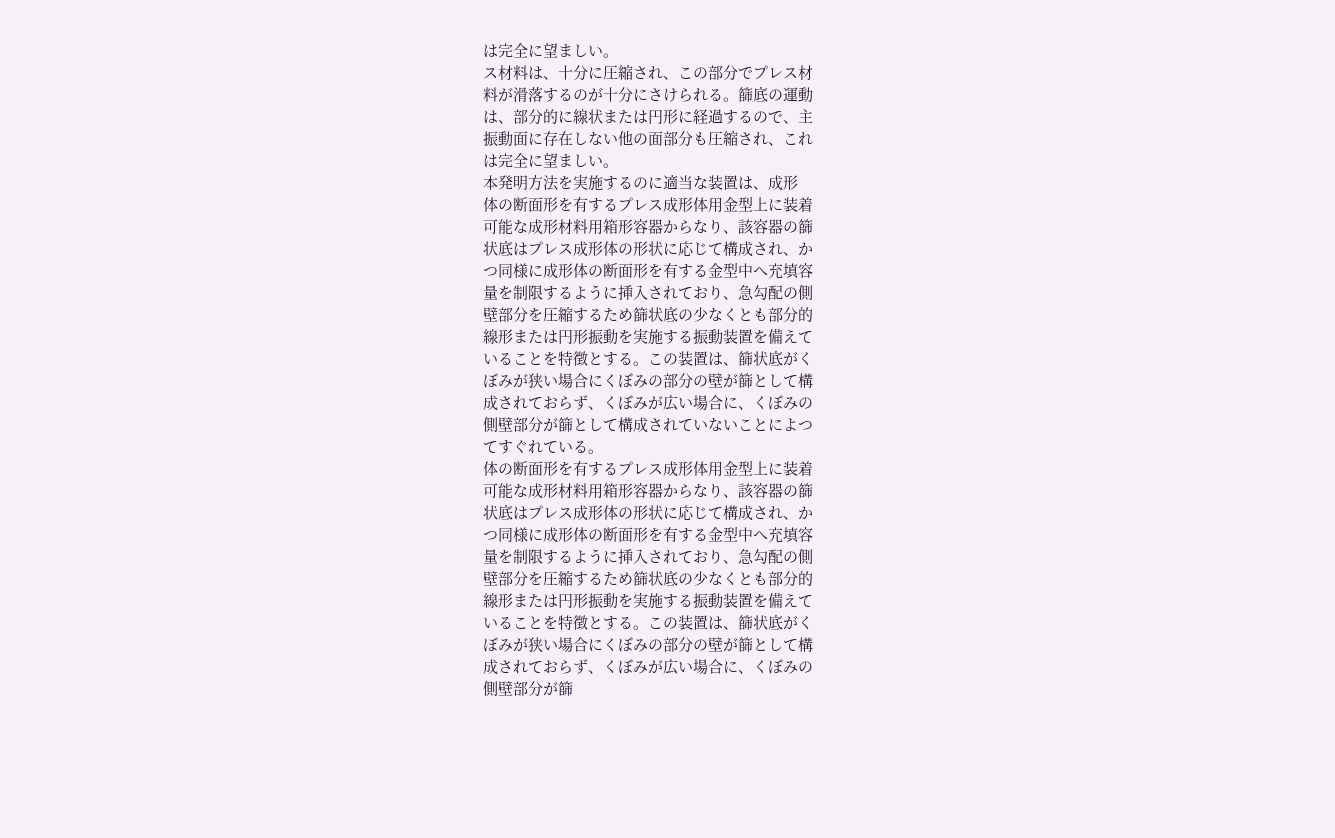は完全に望ましい。
ス材料は、十分に圧縮され、この部分でプレス材
料が滑落するのが十分にさけられる。篩底の運動
は、部分的に線状または円形に経過するので、主
振動面に存在しない他の面部分も圧縮され、これ
は完全に望ましい。
本発明方法を実施するのに適当な装置は、成形
体の断面形を有するプレス成形体用金型上に装着
可能な成形材料用箱形容器からなり、該容器の篩
状底はプレス成形体の形状に応じて構成され、か
つ同様に成形体の断面形を有する金型中へ充填容
量を制限するように挿入されており、急勾配の側
壁部分を圧縮するため篩状底の少なくとも部分的
線形または円形振動を実施する振動装置を備えて
いることを特徴とする。この装置は、篩状底がく
ぼみが狭い場合にくぼみの部分の壁が篩として構
成されておらず、くぼみが広い場合に、くぼみの
側壁部分が篩として構成されていないことによつ
てすぐれている。
体の断面形を有するプレス成形体用金型上に装着
可能な成形材料用箱形容器からなり、該容器の篩
状底はプレス成形体の形状に応じて構成され、か
つ同様に成形体の断面形を有する金型中へ充填容
量を制限するように挿入されており、急勾配の側
壁部分を圧縮するため篩状底の少なくとも部分的
線形または円形振動を実施する振動装置を備えて
いることを特徴とする。この装置は、篩状底がく
ぼみが狭い場合にくぼみの部分の壁が篩として構
成されておらず、くぼみが広い場合に、くぼみの
側壁部分が篩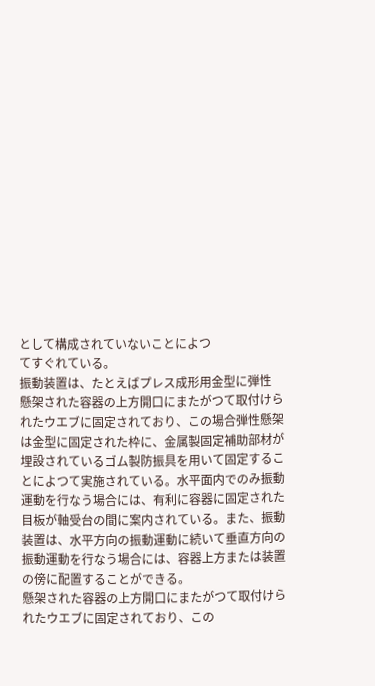として構成されていないことによつ
てすぐれている。
振動装置は、たとえばプレス成形用金型に弾性
懸架された容器の上方開口にまたがつて取付けら
れたウエブに固定されており、この場合弾性懸架
は金型に固定された枠に、金属製固定補助部材が
埋設されているゴム製防振具を用いて固定するこ
とによつて実施されている。水平面内でのみ振動
運動を行なう場合には、有利に容器に固定された
目板が軸受台の間に案内されている。また、振動
装置は、水平方向の振動運動に続いて垂直方向の
振動運動を行なう場合には、容器上方または装置
の傍に配置することができる。
懸架された容器の上方開口にまたがつて取付けら
れたウエブに固定されており、この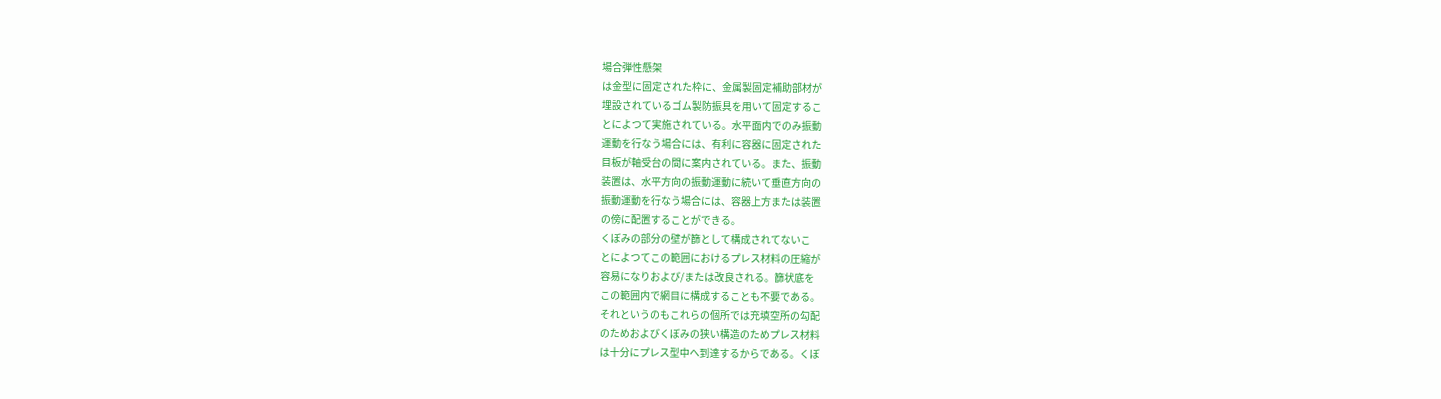場合弾性懸架
は金型に固定された枠に、金属製固定補助部材が
埋設されているゴム製防振具を用いて固定するこ
とによつて実施されている。水平面内でのみ振動
運動を行なう場合には、有利に容器に固定された
目板が軸受台の間に案内されている。また、振動
装置は、水平方向の振動運動に続いて垂直方向の
振動運動を行なう場合には、容器上方または装置
の傍に配置することができる。
くぼみの部分の壁が篩として構成されてないこ
とによつてこの範囲におけるプレス材料の圧縮が
容易になりおよび/または改良される。篩状底を
この範囲内で網目に構成することも不要である。
それというのもこれらの個所では充填空所の勾配
のためおよびくぼみの狭い構造のためプレス材料
は十分にプレス型中へ到達するからである。くぼ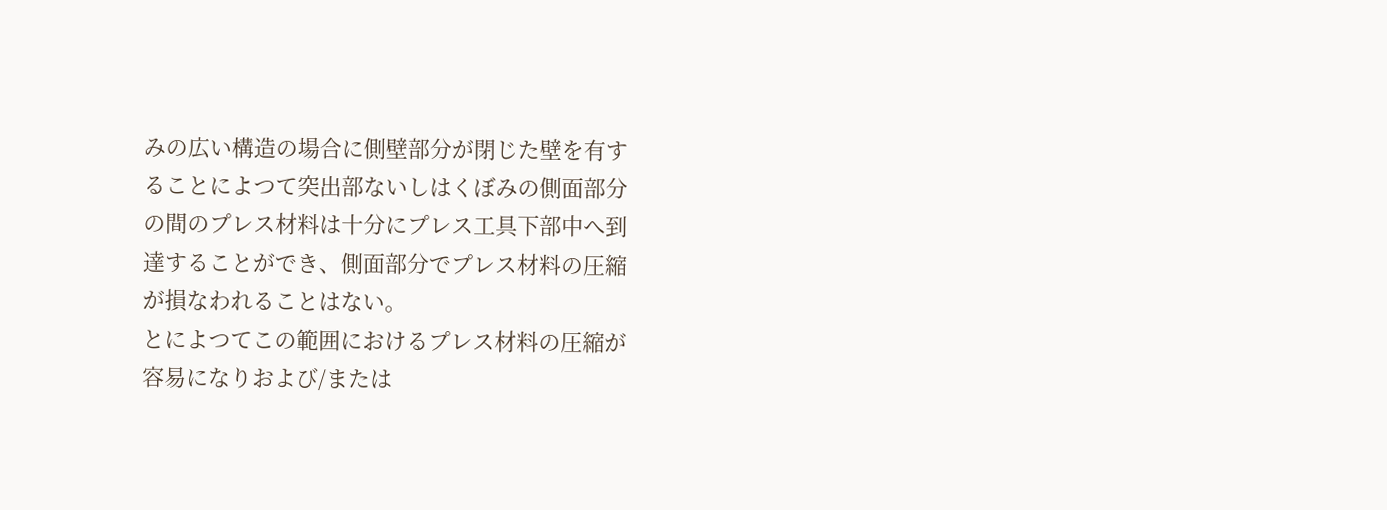みの広い構造の場合に側壁部分が閉じた壁を有す
ることによつて突出部ないしはくぼみの側面部分
の間のプレス材料は十分にプレス工具下部中へ到
達することができ、側面部分でプレス材料の圧縮
が損なわれることはない。
とによつてこの範囲におけるプレス材料の圧縮が
容易になりおよび/または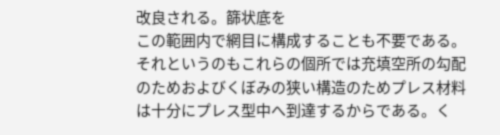改良される。篩状底を
この範囲内で網目に構成することも不要である。
それというのもこれらの個所では充填空所の勾配
のためおよびくぼみの狭い構造のためプレス材料
は十分にプレス型中へ到達するからである。く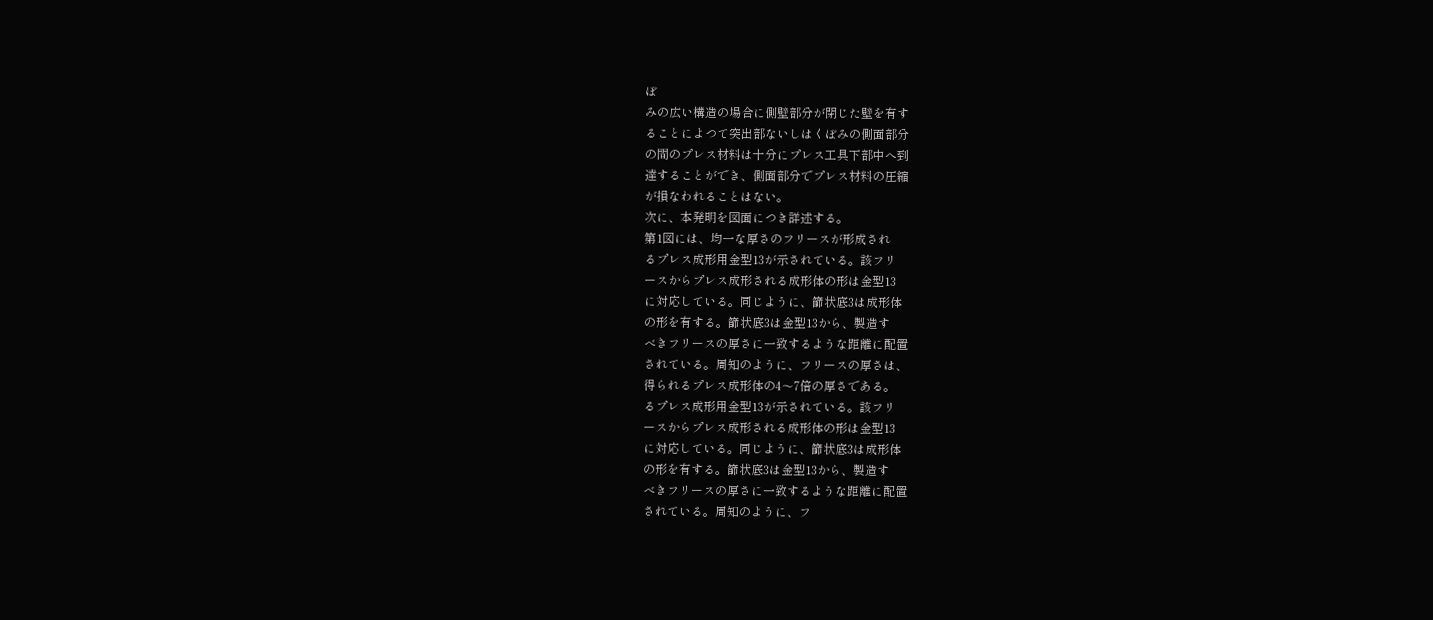ぼ
みの広い構造の場合に側壁部分が閉じた壁を有す
ることによつて突出部ないしはくぼみの側面部分
の間のプレス材料は十分にプレス工具下部中へ到
達することができ、側面部分でプレス材料の圧縮
が損なわれることはない。
次に、本発明を図面につき詳述する。
第1図には、均一な厚さのフリースが形成され
るプレス成形用金型13が示されている。該フリ
ースからプレス成形される成形体の形は金型13
に対応している。同じように、篩状底3は成形体
の形を有する。篩状底3は金型13から、製造す
べきフリースの厚さに一致するような距離に配置
されている。周知のように、フリースの厚さは、
得られるプレス成形体の4〜7倍の厚さである。
るプレス成形用金型13が示されている。該フリ
ースからプレス成形される成形体の形は金型13
に対応している。同じように、篩状底3は成形体
の形を有する。篩状底3は金型13から、製造す
べきフリースの厚さに一致するような距離に配置
されている。周知のように、フ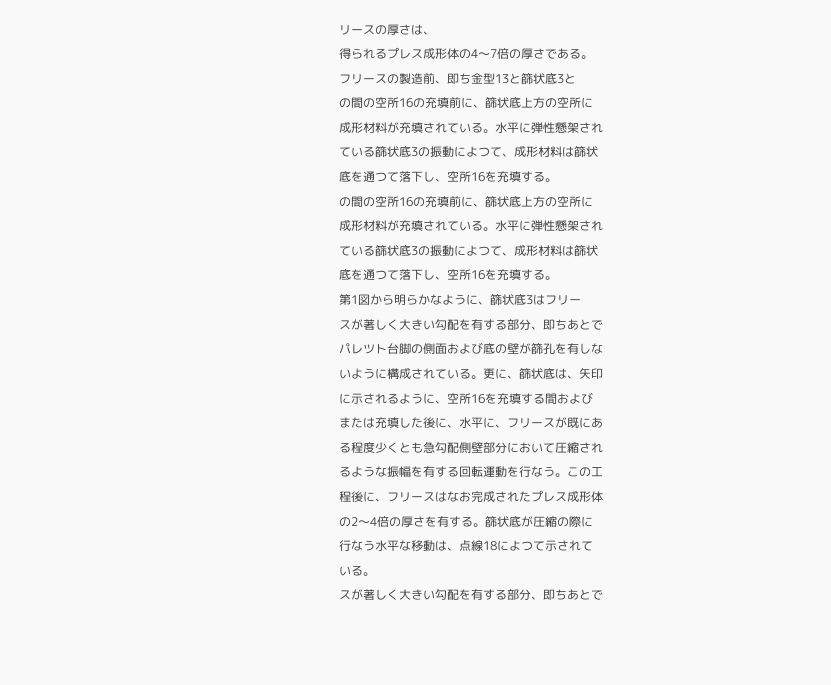リースの厚さは、
得られるプレス成形体の4〜7倍の厚さである。
フリースの製造前、即ち金型13と篩状底3と
の間の空所16の充填前に、篩状底上方の空所に
成形材料が充填されている。水平に弾性懸架され
ている篩状底3の振動によつて、成形材料は篩状
底を通つて落下し、空所16を充填する。
の間の空所16の充填前に、篩状底上方の空所に
成形材料が充填されている。水平に弾性懸架され
ている篩状底3の振動によつて、成形材料は篩状
底を通つて落下し、空所16を充填する。
第1図から明らかなように、篩状底3はフリー
スが著しく大きい勾配を有する部分、即ちあとで
パレツト台脚の側面および底の壁が篩孔を有しな
いように構成されている。更に、篩状底は、矢印
に示されるように、空所16を充填する間および
または充填した後に、水平に、フリースが既にあ
る程度少くとも急勾配側壁部分において圧縮され
るような振幅を有する回転運動を行なう。この工
程後に、フリースはなお完成されたプレス成形体
の2〜4倍の厚さを有する。篩状底が圧縮の際に
行なう水平な移動は、点線18によつて示されて
いる。
スが著しく大きい勾配を有する部分、即ちあとで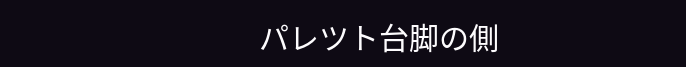パレツト台脚の側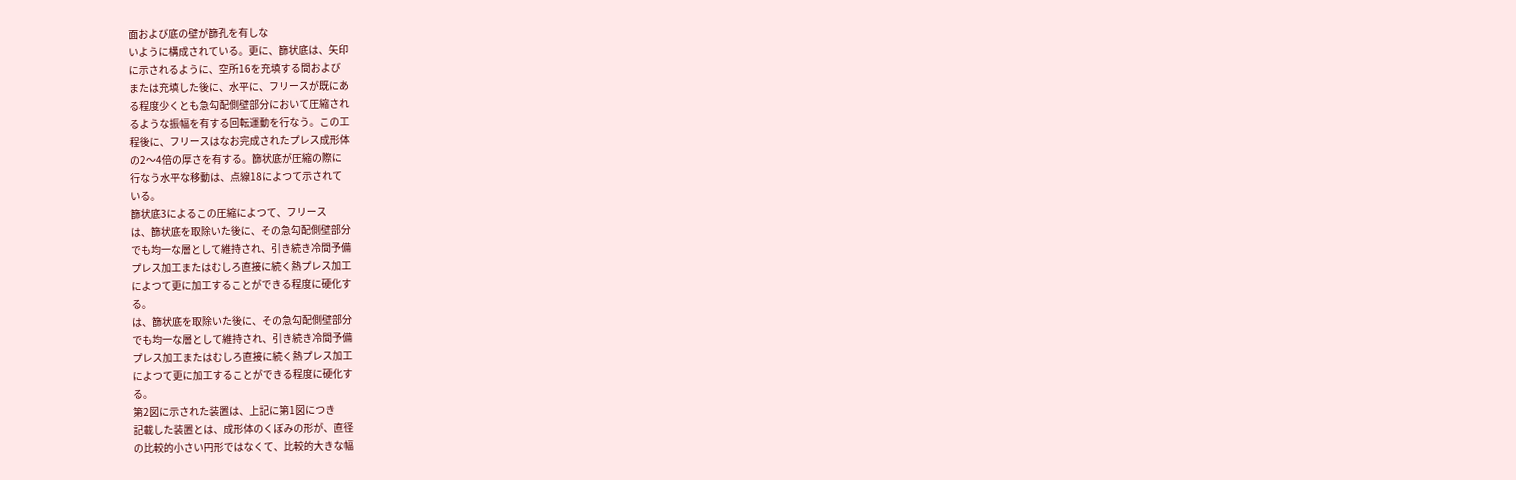面および底の壁が篩孔を有しな
いように構成されている。更に、篩状底は、矢印
に示されるように、空所16を充填する間および
または充填した後に、水平に、フリースが既にあ
る程度少くとも急勾配側壁部分において圧縮され
るような振幅を有する回転運動を行なう。この工
程後に、フリースはなお完成されたプレス成形体
の2〜4倍の厚さを有する。篩状底が圧縮の際に
行なう水平な移動は、点線18によつて示されて
いる。
篩状底3によるこの圧縮によつて、フリース
は、篩状底を取除いた後に、その急勾配側壁部分
でも均一な層として維持され、引き続き冷間予備
プレス加工またはむしろ直接に続く熱プレス加工
によつて更に加工することができる程度に硬化す
る。
は、篩状底を取除いた後に、その急勾配側壁部分
でも均一な層として維持され、引き続き冷間予備
プレス加工またはむしろ直接に続く熱プレス加工
によつて更に加工することができる程度に硬化す
る。
第2図に示された装置は、上記に第1図につき
記載した装置とは、成形体のくぼみの形が、直径
の比較的小さい円形ではなくて、比較的大きな幅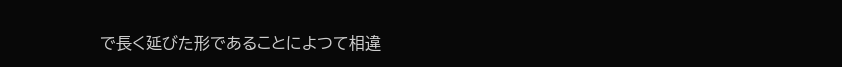で長く延びた形であることによつて相違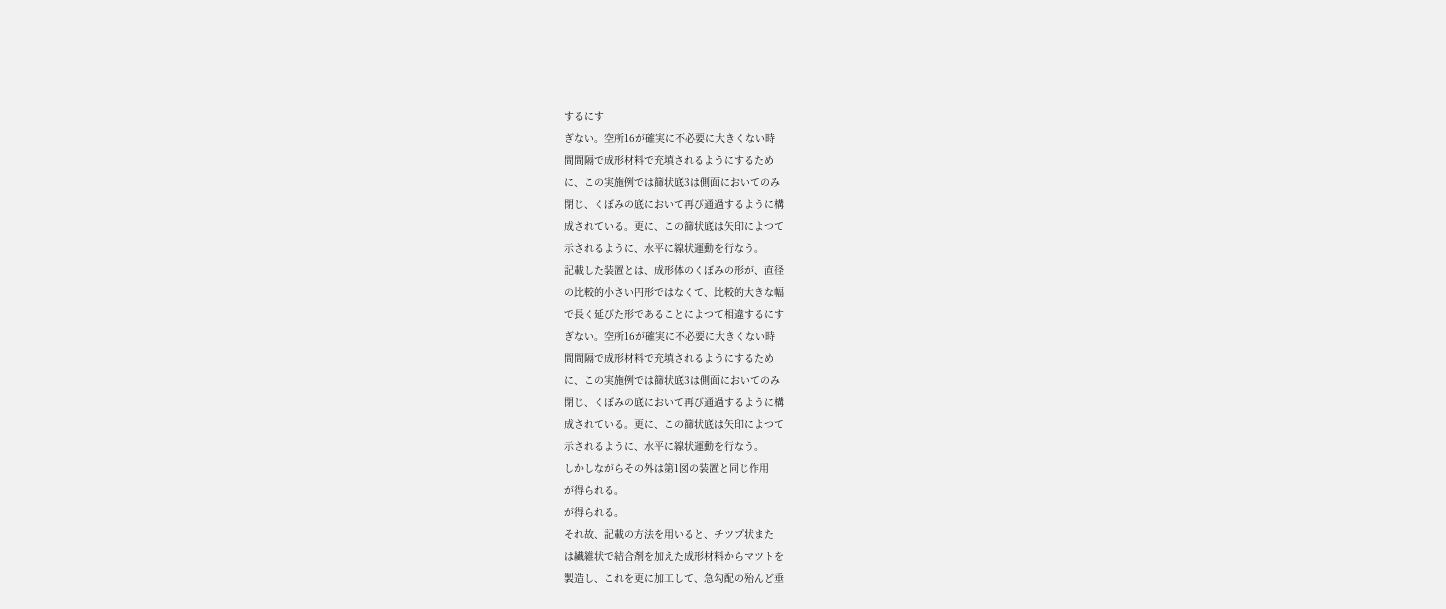するにす
ぎない。空所16が確実に不必要に大きくない時
間間隔で成形材料で充填されるようにするため
に、この実施例では篩状底3は側面においてのみ
閉じ、くぼみの底において再び通過するように構
成されている。更に、この篩状底は矢印によつて
示されるように、水平に線状運動を行なう。
記載した装置とは、成形体のくぼみの形が、直径
の比較的小さい円形ではなくて、比較的大きな幅
で長く延びた形であることによつて相違するにす
ぎない。空所16が確実に不必要に大きくない時
間間隔で成形材料で充填されるようにするため
に、この実施例では篩状底3は側面においてのみ
閉じ、くぼみの底において再び通過するように構
成されている。更に、この篩状底は矢印によつて
示されるように、水平に線状運動を行なう。
しかしながらその外は第1図の装置と同じ作用
が得られる。
が得られる。
それ故、記載の方法を用いると、チツプ状また
は繊維状で結合剤を加えた成形材料からマツトを
製造し、これを更に加工して、急勾配の殆んど垂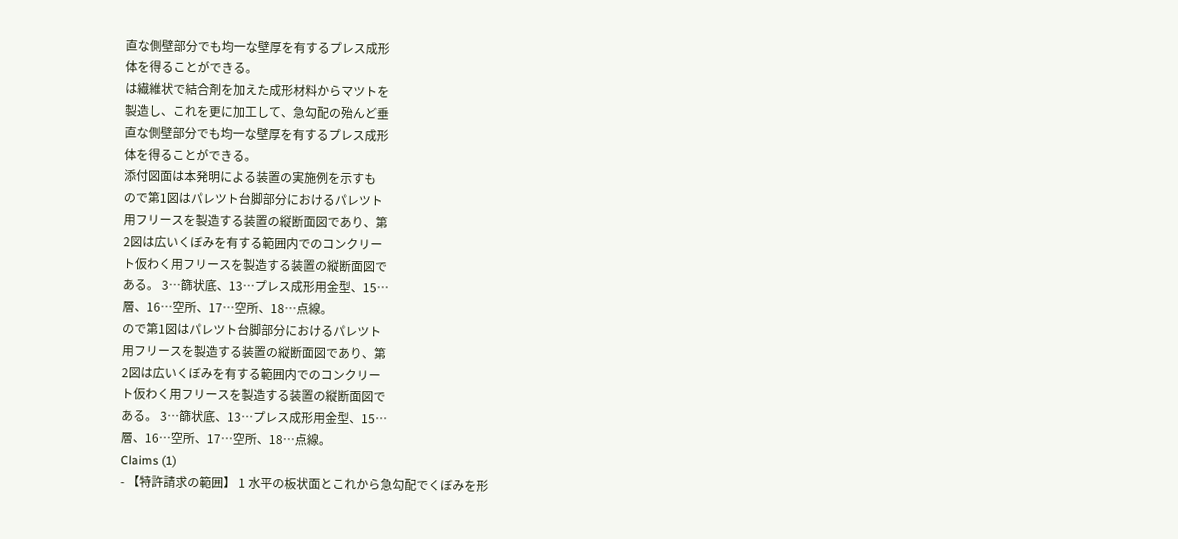直な側壁部分でも均一な壁厚を有するプレス成形
体を得ることができる。
は繊維状で結合剤を加えた成形材料からマツトを
製造し、これを更に加工して、急勾配の殆んど垂
直な側壁部分でも均一な壁厚を有するプレス成形
体を得ることができる。
添付図面は本発明による装置の実施例を示すも
ので第1図はパレツト台脚部分におけるパレツト
用フリースを製造する装置の縦断面図であり、第
2図は広いくぼみを有する範囲内でのコンクリー
ト仮わく用フリースを製造する装置の縦断面図で
ある。 3…篩状底、13…プレス成形用金型、15…
層、16…空所、17…空所、18…点線。
ので第1図はパレツト台脚部分におけるパレツト
用フリースを製造する装置の縦断面図であり、第
2図は広いくぼみを有する範囲内でのコンクリー
ト仮わく用フリースを製造する装置の縦断面図で
ある。 3…篩状底、13…プレス成形用金型、15…
層、16…空所、17…空所、18…点線。
Claims (1)
- 【特許請求の範囲】 1 水平の板状面とこれから急勾配でくぼみを形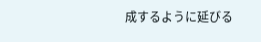成するように延びる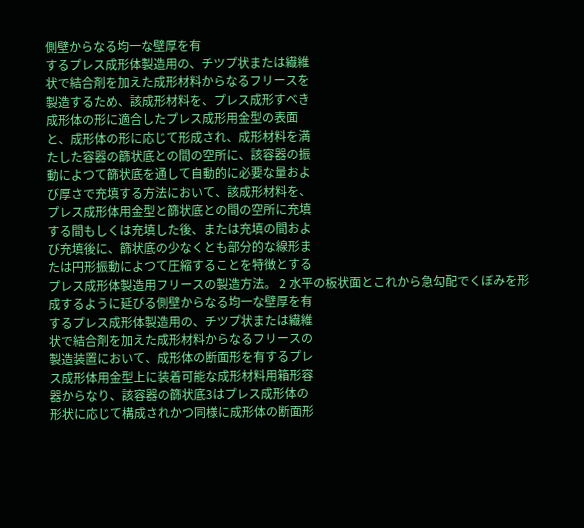側壁からなる均一な壁厚を有
するプレス成形体製造用の、チツプ状または繊維
状で結合剤を加えた成形材料からなるフリースを
製造するため、該成形材料を、プレス成形すべき
成形体の形に適合したプレス成形用金型の表面
と、成形体の形に応じて形成され、成形材料を満
たした容器の篩状底との間の空所に、該容器の振
動によつて篩状底を通して自動的に必要な量およ
び厚さで充填する方法において、該成形材料を、
プレス成形体用金型と篩状底との間の空所に充填
する間もしくは充填した後、または充填の間およ
び充填後に、篩状底の少なくとも部分的な線形ま
たは円形振動によつて圧縮することを特徴とする
プレス成形体製造用フリースの製造方法。 2 水平の板状面とこれから急勾配でくぼみを形
成するように延びる側壁からなる均一な壁厚を有
するプレス成形体製造用の、チツプ状または繊維
状で結合剤を加えた成形材料からなるフリースの
製造装置において、成形体の断面形を有するプレ
ス成形体用金型上に装着可能な成形材料用箱形容
器からなり、該容器の篩状底3はプレス成形体の
形状に応じて構成されかつ同様に成形体の断面形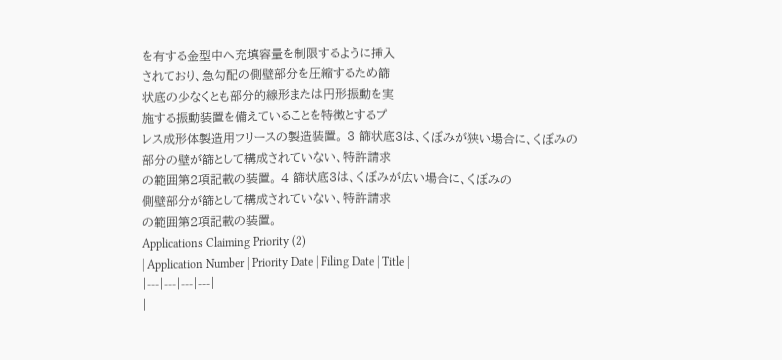を有する金型中へ充填容量を制限するように挿入
されており、急勾配の側壁部分を圧縮するため篩
状底の少なくとも部分的線形または円形振動を実
施する振動装置を備えていることを特徴とするプ
レス成形体製造用フリースの製造装置。 3 篩状底3は、くぼみが狭い場合に、くぼみの
部分の壁が篩として構成されていない、特許請求
の範囲第2項記載の装置。 4 篩状底3は、くぼみが広い場合に、くぼみの
側壁部分が篩として構成されていない、特許請求
の範囲第2項記載の装置。
Applications Claiming Priority (2)
| Application Number | Priority Date | Filing Date | Title |
|---|---|---|---|
|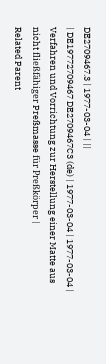DE2709467.3 | 1977-03-04 | ||
| DE19772709467 DE2709467C3 (de) | 1977-03-04 | 1977-03-04 | Verfahren und Vorrichtung zur Herstellung einer Matte aus nicht fließfähiger Preßmasse für Preßkörper |
Related Parent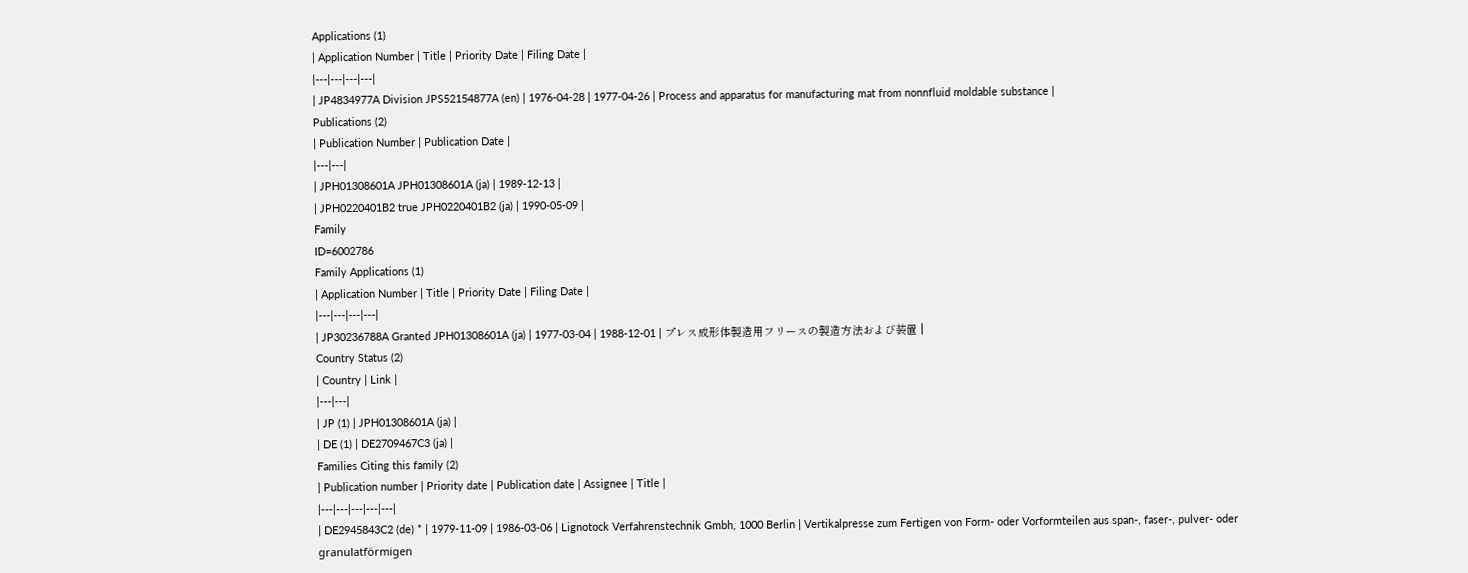Applications (1)
| Application Number | Title | Priority Date | Filing Date |
|---|---|---|---|
| JP4834977A Division JPS52154877A (en) | 1976-04-28 | 1977-04-26 | Process and apparatus for manufacturing mat from nonnfluid moldable substance |
Publications (2)
| Publication Number | Publication Date |
|---|---|
| JPH01308601A JPH01308601A (ja) | 1989-12-13 |
| JPH0220401B2 true JPH0220401B2 (ja) | 1990-05-09 |
Family
ID=6002786
Family Applications (1)
| Application Number | Title | Priority Date | Filing Date |
|---|---|---|---|
| JP30236788A Granted JPH01308601A (ja) | 1977-03-04 | 1988-12-01 | プレス成形体製造用フリースの製造方法および装置 |
Country Status (2)
| Country | Link |
|---|---|
| JP (1) | JPH01308601A (ja) |
| DE (1) | DE2709467C3 (ja) |
Families Citing this family (2)
| Publication number | Priority date | Publication date | Assignee | Title |
|---|---|---|---|---|
| DE2945843C2 (de) * | 1979-11-09 | 1986-03-06 | Lignotock Verfahrenstechnik Gmbh, 1000 Berlin | Vertikalpresse zum Fertigen von Form- oder Vorformteilen aus span-, faser-, pulver- oder granulatförmigen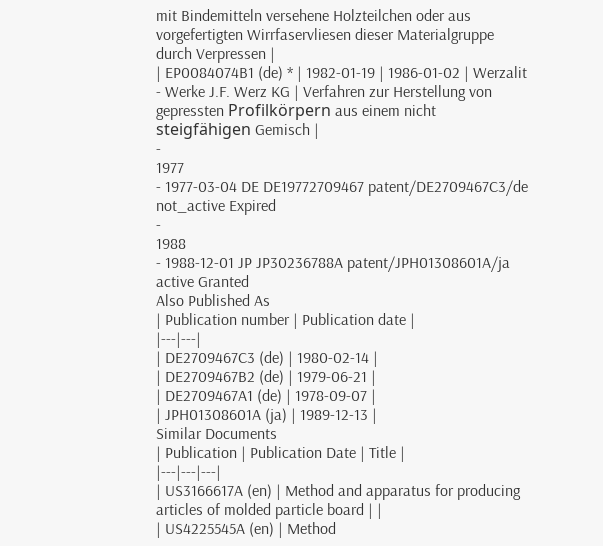mit Bindemitteln versehene Holzteilchen oder aus vorgefertigten Wirrfaservliesen dieser Materialgruppe durch Verpressen |
| EP0084074B1 (de) * | 1982-01-19 | 1986-01-02 | Werzalit - Werke J.F. Werz KG | Verfahren zur Herstellung von gepressten Profilkörpern aus einem nicht steigfähigen Gemisch |
-
1977
- 1977-03-04 DE DE19772709467 patent/DE2709467C3/de not_active Expired
-
1988
- 1988-12-01 JP JP30236788A patent/JPH01308601A/ja active Granted
Also Published As
| Publication number | Publication date |
|---|---|
| DE2709467C3 (de) | 1980-02-14 |
| DE2709467B2 (de) | 1979-06-21 |
| DE2709467A1 (de) | 1978-09-07 |
| JPH01308601A (ja) | 1989-12-13 |
Similar Documents
| Publication | Publication Date | Title |
|---|---|---|
| US3166617A (en) | Method and apparatus for producing articles of molded particle board | |
| US4225545A (en) | Method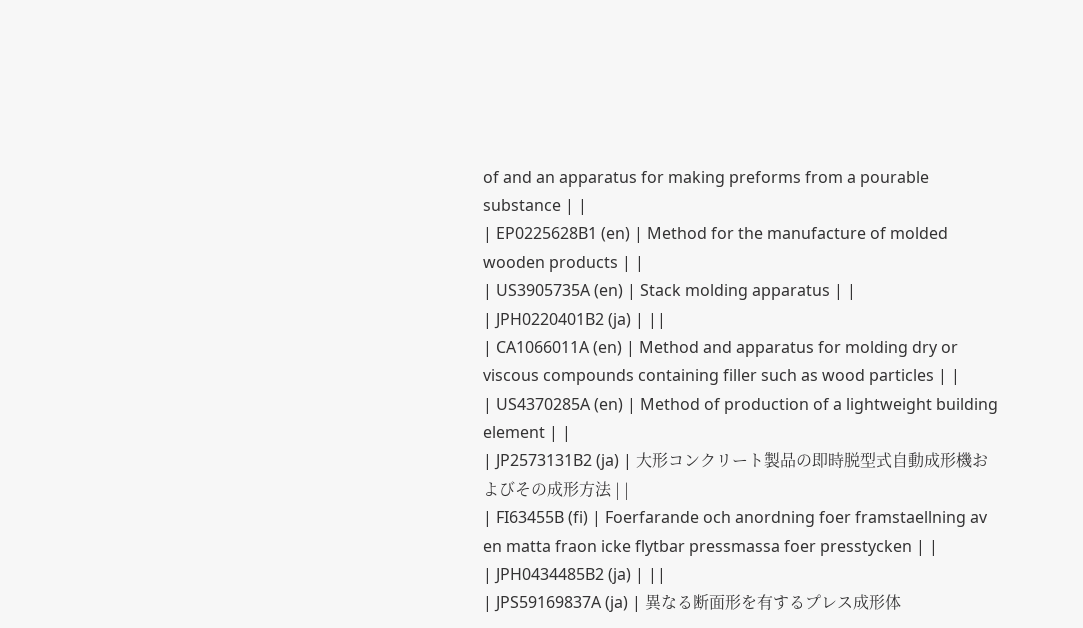of and an apparatus for making preforms from a pourable substance | |
| EP0225628B1 (en) | Method for the manufacture of molded wooden products | |
| US3905735A (en) | Stack molding apparatus | |
| JPH0220401B2 (ja) | ||
| CA1066011A (en) | Method and apparatus for molding dry or viscous compounds containing filler such as wood particles | |
| US4370285A (en) | Method of production of a lightweight building element | |
| JP2573131B2 (ja) | 大形コンクリート製品の即時脱型式自動成形機およびその成形方法 | |
| FI63455B (fi) | Foerfarande och anordning foer framstaellning av en matta fraon icke flytbar pressmassa foer presstycken | |
| JPH0434485B2 (ja) | ||
| JPS59169837A (ja) | 異なる断面形を有するプレス成形体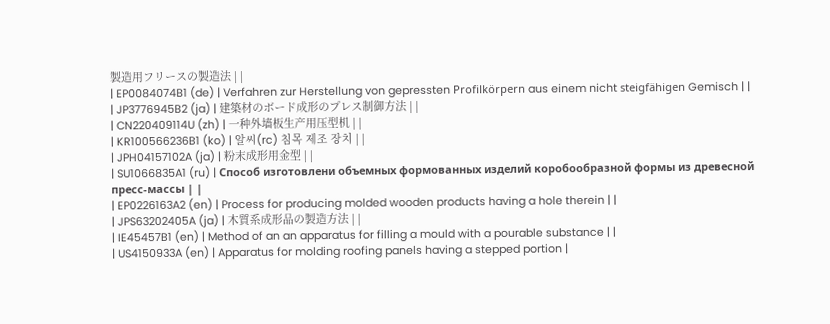製造用フリースの製造法 | |
| EP0084074B1 (de) | Verfahren zur Herstellung von gepressten Profilkörpern aus einem nicht steigfähigen Gemisch | |
| JP3776945B2 (ja) | 建築材のボード成形のプレス制御方法 | |
| CN220409114U (zh) | 一种外墙板生产用压型机 | |
| KR100566236B1 (ko) | 알씨(rc) 침목 제조 장치 | |
| JPH04157102A (ja) | 粉末成形用金型 | |
| SU1066835A1 (ru) | Способ изготовлени объемных формованных изделий коробообразной формы из древесной пресс-массы | |
| EP0226163A2 (en) | Process for producing molded wooden products having a hole therein | |
| JPS63202405A (ja) | 木質系成形品の製造方法 | |
| IE45457B1 (en) | Method of an an apparatus for filling a mould with a pourable substance | |
| US4150933A (en) | Apparatus for molding roofing panels having a stepped portion |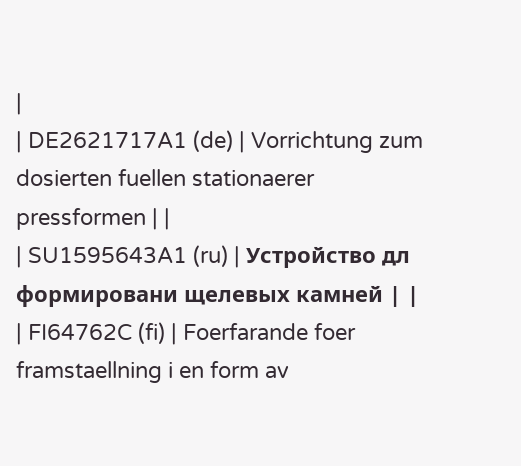|
| DE2621717A1 (de) | Vorrichtung zum dosierten fuellen stationaerer pressformen | |
| SU1595643A1 (ru) | Устройство дл формировани щелевых камней | |
| FI64762C (fi) | Foerfarande foer framstaellning i en form av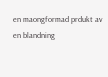en maongformad prdukt av en blandning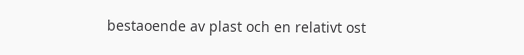bestaoende av plast och en relativt ost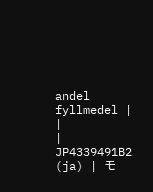andel fyllmedel | |
| JP4339491B2 (ja) | モ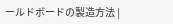ールドボードの製造方法 |